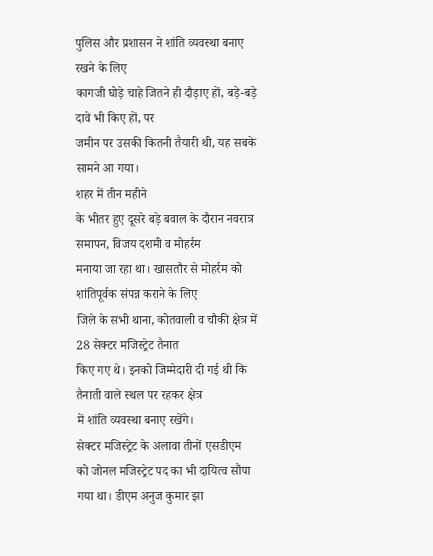पुलिस और प्रशासन ने शांति व्यवस्था बनाए रखने के लिए
कागजी घोड़े चाहे जितने ही दौड़ाए हों, बड़े-बड़े दावे भी किए हों, पर
जमीन पर उसकी कितनी तैयारी थी, यह सबके सामने आ गया।
शहर में तीन महीने
के भीतर हुए दूसरे बड़े बवाल के दौरान नवरात्र समापन, विजय दशमी व मोहर्रम
मनाया जा रहा था। खासतौर से मोहर्रम को शांतिपूर्वक संपन्न कराने के लिए
जिले के सभी थाना, कोतवाली व चौकी क्षेत्र में 28 सेक्टर मजिस्ट्रेट तैनात
किए गए थे। इनको जिम्मेदारी दी गई थी कि तैनाती वाले स्थल पर रहकर क्षेत्र
में शांति व्यवस्था बनाए रखेंगे।
सेक्टर मजिस्ट्रेट के अलावा तीनों एसडीएम
को जोनल मजिस्ट्रेट पद का भी दायित्व सौंपा गया था। डीएम अनुज कुमार झा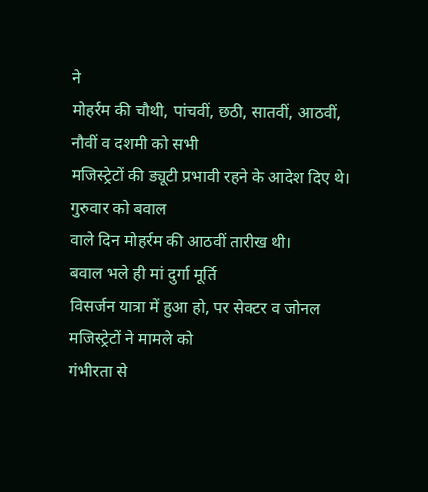ने
मोहर्रम की चौथी, पांचवीं, छठी, सातवीं, आठवीं, नौवीं व दशमी को सभी
मजिस्ट्रेटों की ड्यूटी प्रभावी रहने के आदेश दिए थे। गुरुवार को बवाल
वाले दिन मोहर्रम की आठवीं तारीख थी।
बवाल भले ही मां दुर्गा मूर्ति
विसर्जन यात्रा में हुआ हो, पर सेक्टर व जोनल मजिस्ट्रेटों ने मामले को
गंभीरता से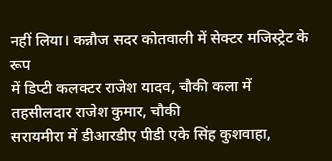नहीं लिया। कन्नौज सदर कोतवाली में सेक्टर मजिस्ट्रेट के रूप
में डिप्टी कलक्टर राजेश यादव, चौकी कला में तहसीलदार राजेश कुमार, चौकी
सरायमीरा में डीआरडीए पीडी एके सिंह कुशवाहा,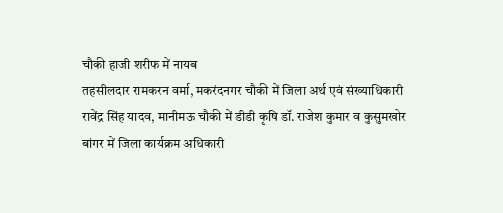चौकी हाजी शरीफ में नायब
तहसीलदार रामकरन वर्मा, मकरंदनगर चौकी में जिला अर्थ एवं संख्याधिकारी
रावेंद्र सिंह यादव, मानीमऊ चौकी में डीडी कृषि डॉ. राजेश कुमार व कुसुमखोर
बांगर में जिला कार्यक्रम अधिकारी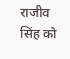राजीव सिंह को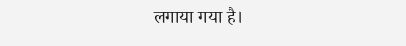लगाया गया है।